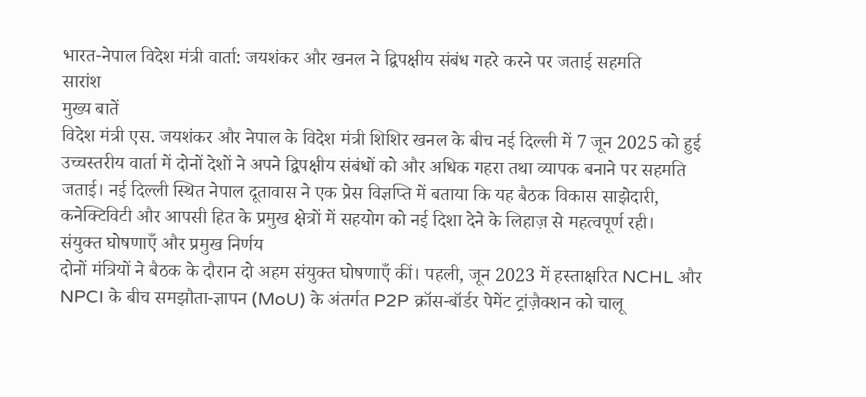भारत-नेपाल विदेश मंत्री वार्ता: जयशंकर और खनल ने द्विपक्षीय संबंध गहरे करने पर जताई सहमति
सारांश
मुख्य बातें
विदेश मंत्री एस. जयशंकर और नेपाल के विदेश मंत्री शिशिर खनल के बीच नई दिल्ली में 7 जून 2025 को हुई उच्चस्तरीय वार्ता में दोनों देशों ने अपने द्विपक्षीय संबंधों को और अधिक गहरा तथा व्यापक बनाने पर सहमति जताई। नई दिल्ली स्थित नेपाल दूतावास ने एक प्रेस विज्ञप्ति में बताया कि यह बैठक विकास साझेदारी, कनेक्टिविटी और आपसी हित के प्रमुख क्षेत्रों में सहयोग को नई दिशा देने के लिहाज़ से महत्वपूर्ण रही।
संयुक्त घोषणाएँ और प्रमुख निर्णय
दोनों मंत्रियों ने बैठक के दौरान दो अहम संयुक्त घोषणाएँ कीं। पहली, जून 2023 में हस्ताक्षरित NCHL और NPCI के बीच समझौता-ज्ञापन (MoU) के अंतर्गत P2P क्रॉस-बॉर्डर पेमेंट ट्रांज़ैक्शन को चालू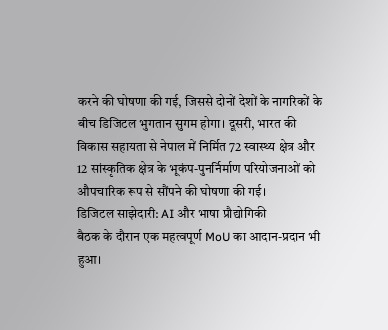करने की घोषणा की गई, जिससे दोनों देशों के नागरिकों के बीच डिजिटल भुगतान सुगम होगा। दूसरी, भारत की विकास सहायता से नेपाल में निर्मित 72 स्वास्थ्य क्षेत्र और 12 सांस्कृतिक क्षेत्र के भूकंप-पुनर्निर्माण परियोजनाओं को औपचारिक रूप से सौंपने की घोषणा की गई।
डिजिटल साझेदारी: AI और भाषा प्रौद्योगिकी
बैठक के दौरान एक महत्वपूर्ण MoU का आदान-प्रदान भी हुआ।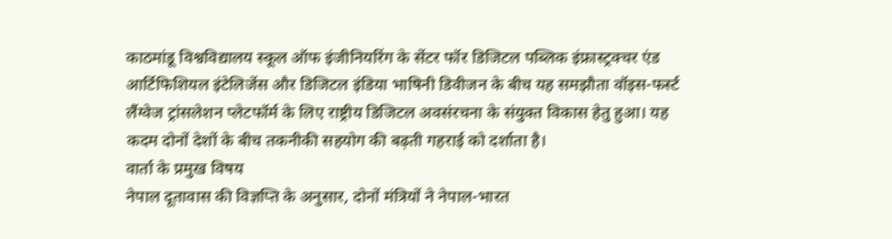काठमांडू विश्वविद्यालय स्कूल ऑफ इंजीनियरिंग के सेंटर फॉर डिजिटल पब्लिक इंफ्रास्ट्रक्चर एंड आर्टिफिशियल इंटेलिजेंस और डिजिटल इंडिया भाषिनी डिवीजन के बीच यह समझौता वॉइस-फर्स्ट लैंग्वेज ट्रांसलेशन प्लेटफॉर्म के लिए राष्ट्रीय डिजिटल अवसंरचना के संयुक्त विकास हेतु हुआ। यह कदम दोनों देशों के बीच तकनीकी सहयोग की बढ़ती गहराई को दर्शाता है।
वार्ता के प्रमुख विषय
नेपाल दूतावास की विज्ञप्ति के अनुसार, दोनों मंत्रियों ने नेपाल-भारत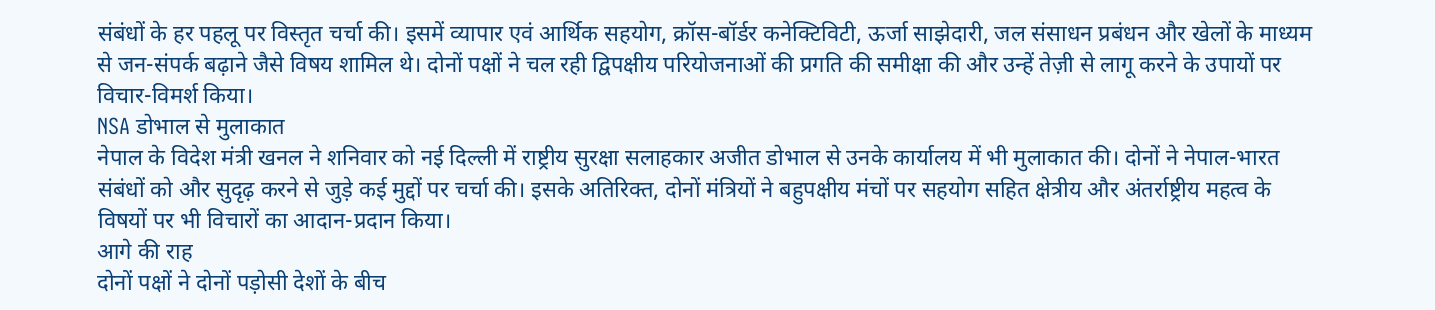संबंधों के हर पहलू पर विस्तृत चर्चा की। इसमें व्यापार एवं आर्थिक सहयोग, क्रॉस-बॉर्डर कनेक्टिविटी, ऊर्जा साझेदारी, जल संसाधन प्रबंधन और खेलों के माध्यम से जन-संपर्क बढ़ाने जैसे विषय शामिल थे। दोनों पक्षों ने चल रही द्विपक्षीय परियोजनाओं की प्रगति की समीक्षा की और उन्हें तेज़ी से लागू करने के उपायों पर विचार-विमर्श किया।
NSA डोभाल से मुलाकात
नेपाल के विदेश मंत्री खनल ने शनिवार को नई दिल्ली में राष्ट्रीय सुरक्षा सलाहकार अजीत डोभाल से उनके कार्यालय में भी मुलाकात की। दोनों ने नेपाल-भारत संबंधों को और सुदृढ़ करने से जुड़े कई मुद्दों पर चर्चा की। इसके अतिरिक्त, दोनों मंत्रियों ने बहुपक्षीय मंचों पर सहयोग सहित क्षेत्रीय और अंतर्राष्ट्रीय महत्व के विषयों पर भी विचारों का आदान-प्रदान किया।
आगे की राह
दोनों पक्षों ने दोनों पड़ोसी देशों के बीच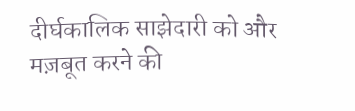दीर्घकालिक साझेदारी को और मज़बूत करने की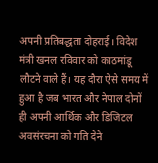अपनी प्रतिबद्धता दोहराई। विदेश मंत्री खनल रविवार को काठमांडू लौटने वाले हैं। यह दौरा ऐसे समय में हुआ है जब भारत और नेपाल दोनों ही अपनी आर्थिक और डिजिटल अवसंरचना को गति देने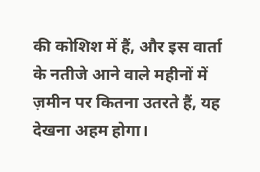की कोशिश में हैं, और इस वार्ता के नतीजे आने वाले महीनों में ज़मीन पर कितना उतरते हैं, यह देखना अहम होगा।